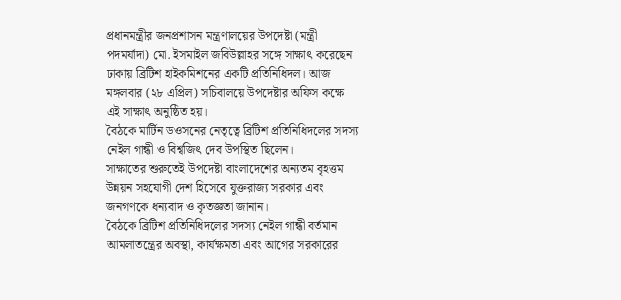প্রধানমন্ত্রীর জনপ্রশাসন মন্ত্রণালয়ের উপদেষ্টা (মন্ত্রী পদমর্যাদা) মো. ইসমাইল জবিউল্লাহর সঙ্গে সাক্ষাৎ করেছেন ঢাকায় ব্রিটিশ হাইকমিশনের একটি প্রতিনিধিদল। আজ মঙ্গলবার (২৮ এপ্রিল) সচিবালয়ে উপদেষ্টার অফিস কক্ষে এই সাক্ষাৎ অনুষ্ঠিত হয়।
বৈঠকে মার্টিন ডওসনের নেতৃত্বে ব্রিটিশ প্রতিনিধিদলের সদস্য নেইল গান্ধী ও বিশ্বজিৎ দেব উপস্থিত ছিলেন।
সাক্ষাতের শুরুতেই উপদেষ্টা বাংলাদেশের অন্যতম বৃহত্তম উন্নয়ন সহযোগী দেশ হিসেবে যুক্তরাজ্য সরকার এবং জনগণকে ধন্যবাদ ও কৃতজ্ঞতা জানান।
বৈঠকে ব্রিটিশ প্রতিনিধিদলের সদস্য নেইল গান্ধী বর্তমান আমলাতন্ত্রের অবস্থা, কার্যক্ষমতা এবং আগের সরকারের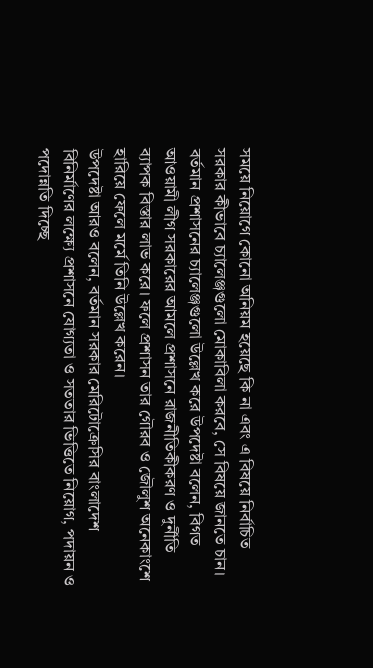সময়ে নিয়োগে কোনো অনিয়ম হয়েছে কি না এবং এ বিষয়ে নির্বাচিত সরকার কীভাবে চ্যালেঞ্জগুলো মোকাবিলা করবে, সে বিষয়ে জানতে চান।
বর্তমান প্রশাসনের চ্যালেঞ্জগুলো উল্লেখ করে উপদেষ্টা বলেন, বিগত আওয়ামী লীগ সরকারের আমলে প্রশাসনে রাজনীতিকীকরণ ও দুর্নীতি ব্যাপক বিস্তার লাভ করে। ফলে প্রশাসন তার গৌরব ও জৌলুশ অনেকাংশে হারিয়ে ফেলে মর্মে তিনি উল্লেখ করেন।
উপদেষ্টা আরও বলেন, বর্তমান সরকার মেরিটোক্রেসির বাংলাদেশ বিনির্মাণের লক্ষ্যে প্রশাসনে যোগ্যতা ও সততার ভিত্তিতে নিয়োগ, পদায়ন ও পদোন্নতি দিচ্ছে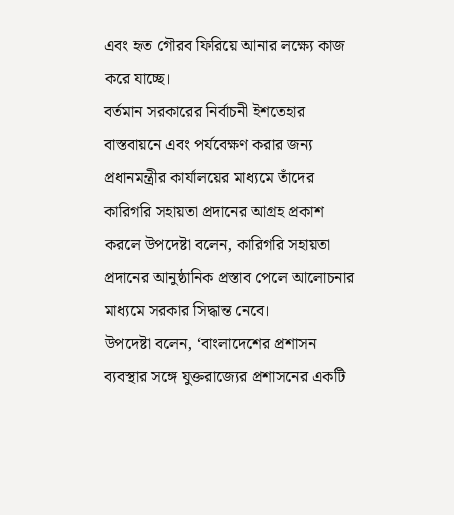এবং হৃত গৌরব ফিরিয়ে আনার লক্ষ্যে কাজ করে যাচ্ছে।
বর্তমান সরকারের নির্বাচনী ইশতেহার বাস্তবায়নে এবং পর্যবেক্ষণ করার জন্য প্রধানমন্ত্রীর কার্যালয়ের মাধ্যমে তাঁদের কারিগরি সহায়তা প্রদানের আগ্রহ প্রকাশ করলে উপদেষ্টা বলেন, কারিগরি সহায়তা প্রদানের আনুষ্ঠানিক প্রস্তাব পেলে আলোচনার মাধ্যমে সরকার সিদ্ধান্ত নেবে।
উপদেষ্টা বলেন, ‘বাংলাদেশের প্রশাসন ব্যবস্থার সঙ্গে যুক্তরাজ্যের প্রশাসনের একটি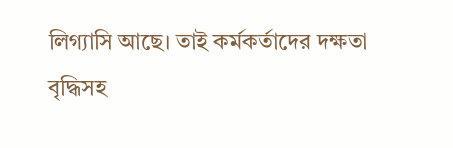লিগ্যাসি আছে। তাই কর্মকর্তাদের দক্ষতা বৃদ্ধিসহ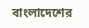বাংলাদেশের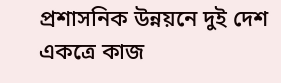প্রশাসনিক উন্নয়নে দুই দেশ একত্রে কাজ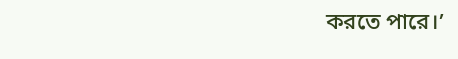করতে পারে।’